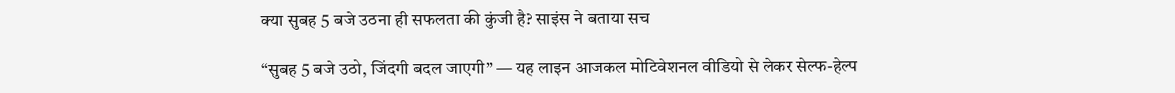क्या सुबह 5 बजे उठना ही सफलता की कुंजी है? साइंस ने बताया सच

“सुबह 5 बजे उठो, जिंदगी बदल जाएगी” — यह लाइन आजकल मोटिवेशनल वीडियो से लेकर सेल्फ-हेल्प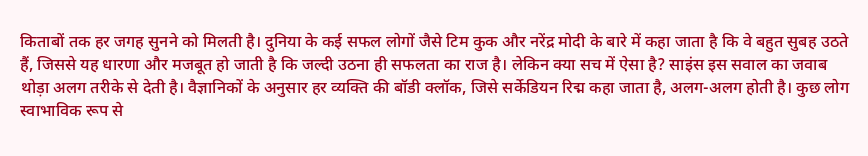किताबों तक हर जगह सुनने को मिलती है। दुनिया के कई सफल लोगों जैसे टिम कुक और नरेंद्र मोदी के बारे में कहा जाता है कि वे बहुत सुबह उठते हैं, जिससे यह धारणा और मजबूत हो जाती है कि जल्दी उठना ही सफलता का राज है। लेकिन क्या सच में ऐसा है? साइंस इस सवाल का जवाब थोड़ा अलग तरीके से देती है। वैज्ञानिकों के अनुसार हर व्यक्ति की बॉडी क्लॉक, जिसे सर्केडियन रिद्म कहा जाता है, अलग-अलग होती है। कुछ लोग स्वाभाविक रूप से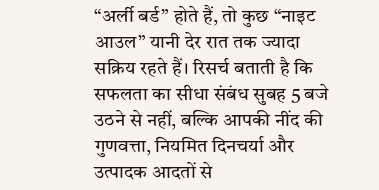“अर्ली बर्ड” होते हैं, तो कुछ “नाइट आउल” यानी देर रात तक ज्यादा सक्रिय रहते हैं। रिसर्च बताती है कि सफलता का सीधा संबंध सुबह 5 बजे उठने से नहीं, बल्कि आपकी नींद की गुणवत्ता, नियमित दिनचर्या और उत्पादक आदतों से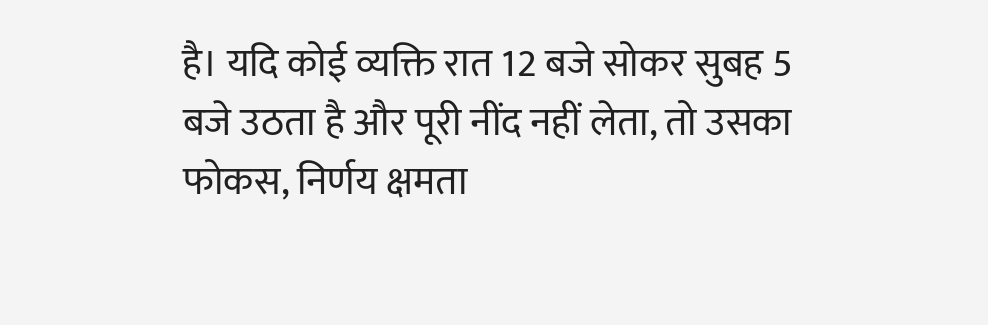है। यदि कोई व्यक्ति रात 12 बजे सोकर सुबह 5 बजे उठता है और पूरी नींद नहीं लेता, तो उसका फोकस, निर्णय क्षमता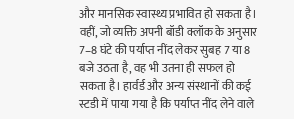और मानसिक स्वास्थ्य प्रभावित हो सकता है। वहीं, जो व्यक्ति अपनी बॉडी क्लॉक के अनुसार 7–8 घंटे की पर्याप्त नींद लेकर सुबह 7 या 8 बजे उठता है, वह भी उतना ही सफल हो सकता है। हार्वर्ड और अन्य संस्थानों की कई स्टडी में पाया गया है कि पर्याप्त नींद लेने वाले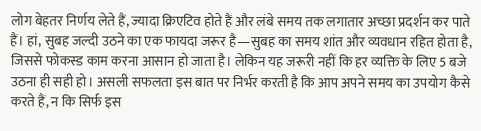लोग बेहतर निर्णय लेते हैं, ज्यादा क्रिएटिव होते हैं और लंबे समय तक लगातार अच्छा प्रदर्शन कर पाते हैं। हां, सुबह जल्दी उठने का एक फायदा जरूर है—सुबह का समय शांत और व्यवधान रहित होता है, जिससे फोकस्ड काम करना आसान हो जाता है। लेकिन यह जरूरी नहीं कि हर व्यक्ति के लिए 5 बजे उठना ही सही हो। असली सफलता इस बात पर निर्भर करती है कि आप अपने समय का उपयोग कैसे करते हैं, न कि सिर्फ इस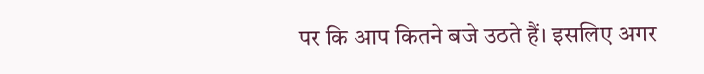पर कि आप कितने बजे उठते हैं। इसलिए अगर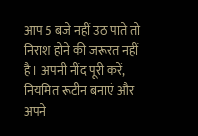आप 5 बजे नहीं उठ पाते तो निराश होने की जरूरत नहीं है। अपनी नींद पूरी करें, नियमित रूटीन बनाएं और अपने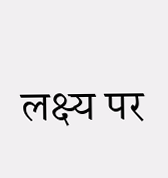लक्ष्य पर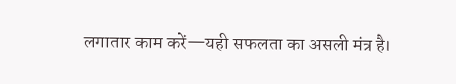लगातार काम करें—यही सफलता का असली मंत्र है।